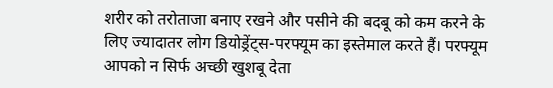शरीर को तरोताजा बनाए रखने और पसीने की बदबू को कम करने के लिए ज्यादातर लोग डियोड्रेंट्स-परफ्यूम का इस्तेमाल करते हैं। परफ्यूम आपको न सिर्फ अच्छी खुशबू देता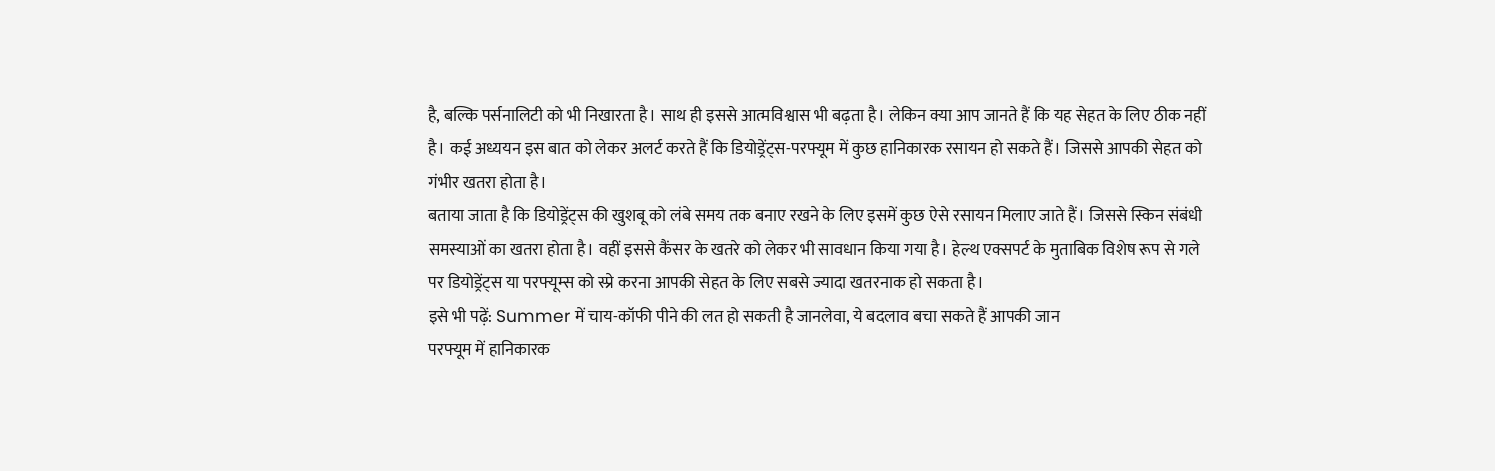है, बल्कि पर्सनालिटी को भी निखारता है। साथ ही इससे आत्मविश्वास भी बढ़ता है। लेकिन क्या आप जानते हैं कि यह सेहत के लिए ठीक नहीं है। कई अध्ययन इस बात को लेकर अलर्ट करते हैं कि डियोड्रेंट्स-परफ्यूम में कुछ हानिकारक रसायन हो सकते हैं। जिससे आपकी सेहत को गंभीर खतरा होता है।
बताया जाता है कि डियोड्रेंट्स की खुशबू को लंबे समय तक बनाए रखने के लिए इसमें कुछ ऐसे रसायन मिलाए जाते हैं। जिससे स्किन संबंधी समस्याओं का खतरा होता है। वहीं इससे कैंसर के खतरे को लेकर भी सावधान किया गया है। हेल्थ एक्सपर्ट के मुताबिक विशेष रूप से गले पर डियोड्रेंट्स या परफ्यूम्स को स्प्रे करना आपकी सेहत के लिए सबसे ज्यादा खतरनाक हो सकता है।
इसे भी पढ़ें: Summer में चाय-कॉफी पीने की लत हो सकती है जानलेवा, ये बदलाव बचा सकते हैं आपकी जान
परफ्यूम में हानिकारक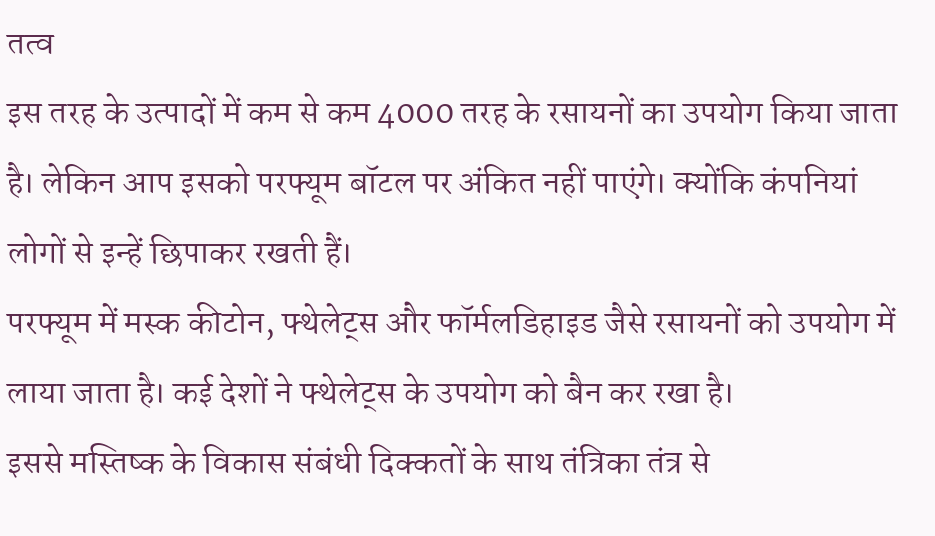तत्व
इस तरह के उत्पादों में कम से कम 4000 तरह के रसायनों का उपयोग किया जाता है। लेकिन आप इसको परफ्यूम बॉटल पर अंकित नहीं पाएंगे। क्योंकि कंपनियां लोगों से इन्हें छिपाकर रखती हैं।
परफ्यूम में मस्क कीटोन, फ्थेलेट्स और फॉर्मलडिहाइड जैसे रसायनों को उपयोग में लाया जाता है। कई देशों ने फ्थेलेट्स के उपयोग को बैन कर रखा है।
इससे मस्तिष्क के विकास संबंधी दिक्कतों के साथ तंत्रिका तंत्र से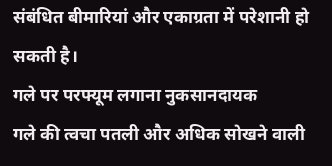संबंधित बीमारियां और एकाग्रता में परेशानी हो सकती है।
गले पर परफ्यूम लगाना नुकसानदायक
गले की त्वचा पतली और अधिक सोखने वाली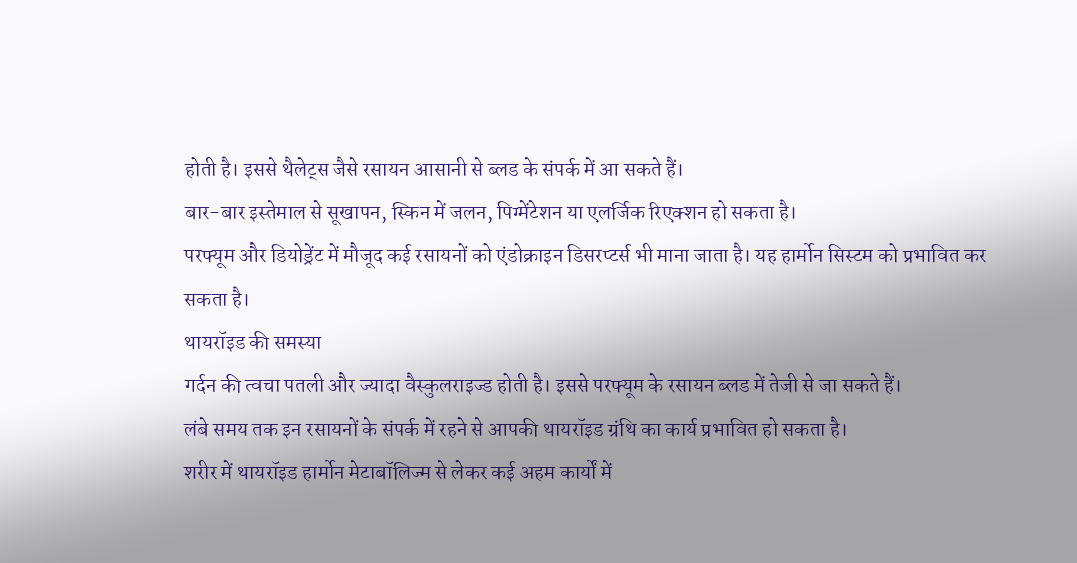होती है। इससे थैलेट्स जैसे रसायन आसानी से ब्लड के संपर्क में आ सकते हैं।
बार-बार इस्तेमाल से सूखापन, स्किन में जलन, पिग्मेंटेशन या एलर्जिक रिएक्शन हो सकता है।
परफ्यूम और डियोड्रेंट में मौजूद कई रसायनों को एंडोक्राइन डिसरप्टर्स भी माना जाता है। यह हार्मोन सिस्टम को प्रभावित कर सकता है।
थायरॉइड की समस्या
गर्दन की त्वचा पतली और ज्यादा वैस्कुलराइज्ड होती है। इससे परफ्यूम के रसायन ब्लड में तेजी से जा सकते हैं।
लंबे समय तक इन रसायनों के संपर्क में रहने से आपकी थायरॉइड ग्रंथि का कार्य प्रभावित हो सकता है।
शरीर में थायरॉइड हार्मोन मेटाबॉलिज्म से लेकर कई अहम कार्यों में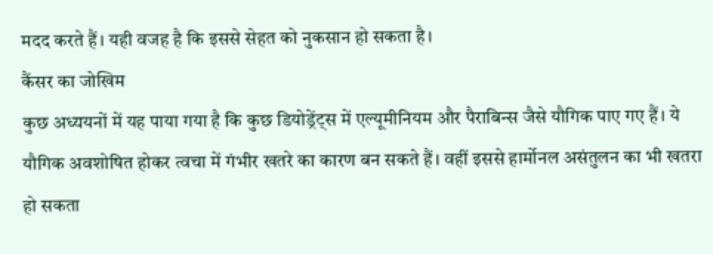मदद करते हैं। यही वजह है कि इससे सेहत को नुकसान हो सकता है।
कैंसर का जोखिम
कुछ अध्ययनों में यह पाया गया है कि कुछ डियोड्रेंट्स में एल्यूमीनियम और पैराबिन्स जैसे यौगिक पाए गए हैं। ये यौगिक अवशोषित होकर त्वचा में गंभीर खतरे का कारण बन सकते हैं। वहीं इससे हार्मोनल असंतुलन का भी खतरा हो सकता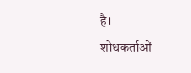है।
शोधकर्ताओं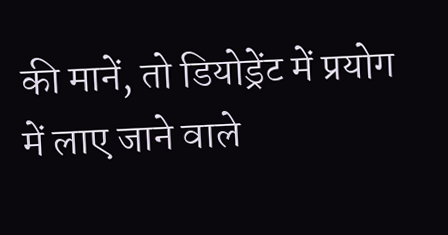की मानें, तो डियोड्रेंट में प्रयोग में लाए जाने वाले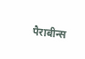पैराबीन्स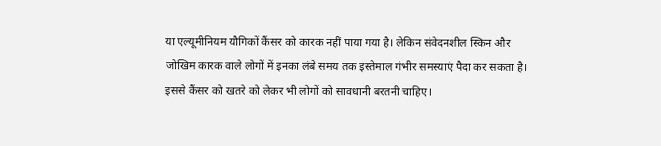या एल्यूमीनियम यौगिकों कैंसर को कारक नहीं पाया गया है। लेकिन संवेदनशील स्किन और जोखिम कारक वाले लोगों में इनका लंबे समय तक इस्तेमाल गंभीर समस्याएं पैदा कर सकता है। इससे कैंसर को खतरे को लेकर भी लोगों को सावधानी बरतनी चाहिए।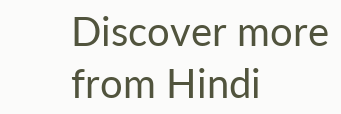Discover more from Hindi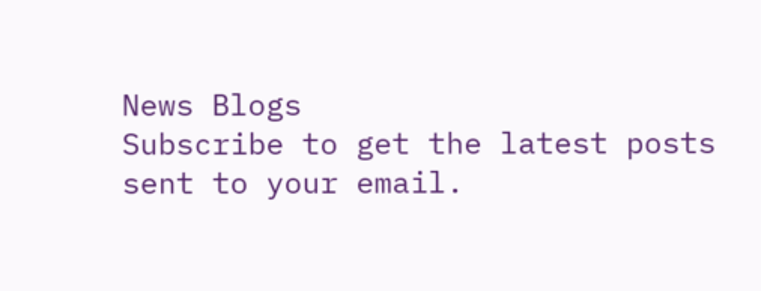News Blogs
Subscribe to get the latest posts sent to your email.